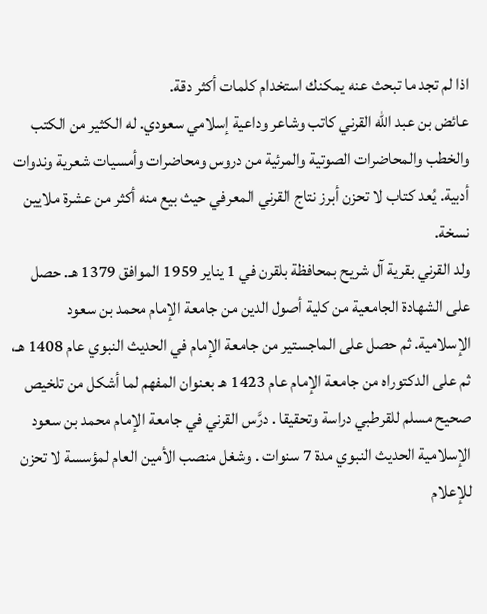اذا لم تجد ما تبحث عنه يمكنك استخدام كلمات أكثر دقة.
عائض بن عبد الله القرني كاتب وشاعر وداعية إسلامي سعودي. له الكثير من الكتب والخطب والمحاضرات الصوتية والمرئية من دروس ومحاضرات وأمسيات شعرية وندوات أدبية. يُعد كتاب لا تحزن أبرز نتاج القرني المعرفي حيث بيع منه أكثر من عشرة ملايين نسخة.
ولد القرني بقرية آل شريح بمحافظة بلقرن في 1 يناير 1959 الموافق 1379 هـ. حصل على الشهادة الجامعية من كلية أصول الدين من جامعة الإمام محمد بن سعود الإسلامية. ثم حصل على الماجستير من جامعة الإمام في الحديث النبوي عام 1408 هـ، ثم على الدكتوراه من جامعة الإمام عام 1423 هـ بعنوان المفهم لما أشكل من تلخيص صحيح مسلم للقرطبي دراسة وتحقيقا . درَّس القرني في جامعة الإمام محمد بن سعود الإسلامية الحديث النبوي مدة 7 سنوات . وشغل منصب الأمين العام لمؤسسة لا تحزن للإعلام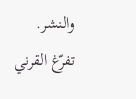والنشر.
تفرّغ القرني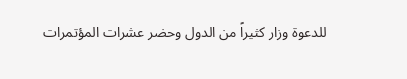للدعوة وزار كثيراً من الدول وحضر عشرات المؤتمرات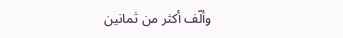وألّف أكثر من ثمانين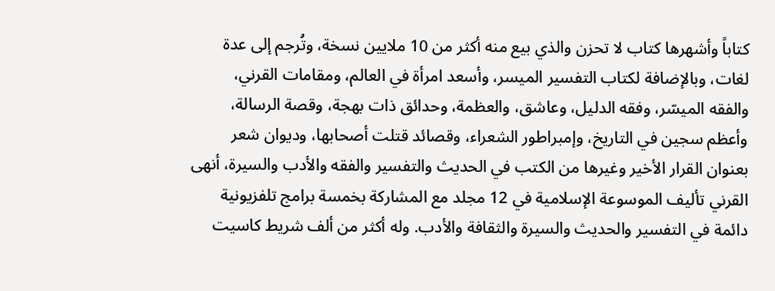كتاباً وأشهرها كتاب لا تحزن والذي بيع منه أكثر من 10 ملايين نسخة، وتُرجم إلى عدة لغات، وبالإضافة لكتاب التفسير الميسر، وأسعد امرأة في العالم، ومقامات القرني، والفقه الميسّر، وفقه الدليل، وعاشق، والعظمة، وحدائق ذات بهجة، وقصة الرسالة، وأعظم سجين في التاريخ، وإمبراطور الشعراء، وقصائد قتلت أصحابها، وديوان شعر بعنوان القرار الأخير وغيرها من الكتب في الحديث والتفسير والفقه والأدب والسيرة، أنهى القرني تأليف الموسوعة الإسلامية في 12 مجلد مع المشاركة بخمسة برامج تلفزيونية دائمة في التفسير والحديث والسيرة والثقافة والأدب. وله أكثر من ألف شريط كاسيت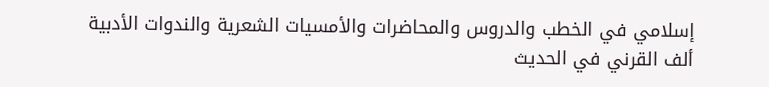إسلامي في الخطب والدروس والمحاضرات والأمسيات الشعرية والندوات الأدبية
ألف القرني في الحديث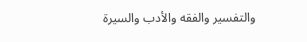والتفسير والفقه والأدب والسيرة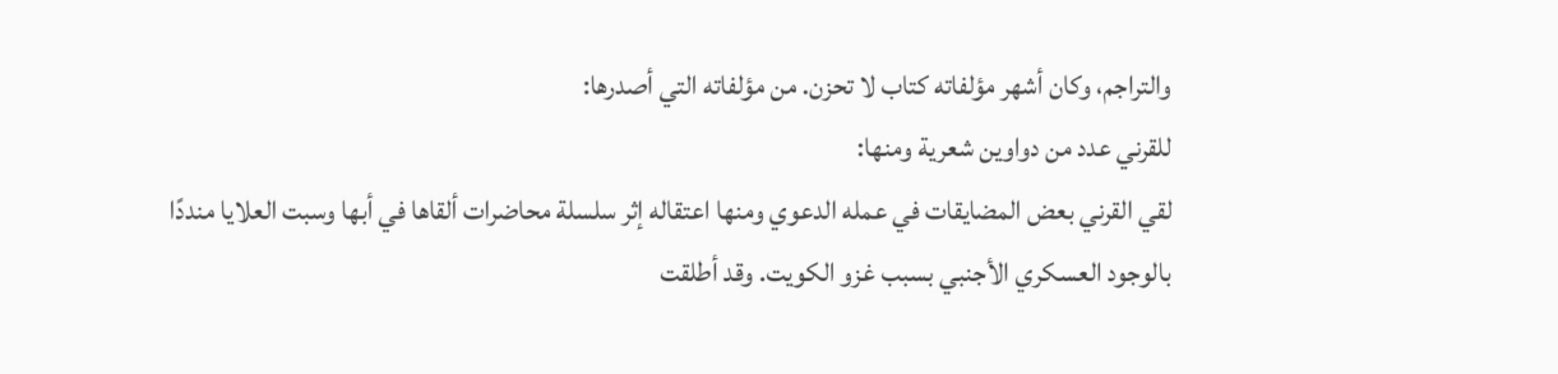والتراجم، وكان أشهر مؤلفاته كتاب لا تحزن. من مؤلفاته التي أصدرها:
للقرني عدد من دواوين شعرية ومنها:
لقي القرني بعض المضايقات في عمله الدعوي ومنها اعتقاله إثر سلسلة محاضرات ألقاها في أبها وسبت العلايا منددًا بالوجود العسكري الأجنبي بسبب غزو الكويت. وقد أطلقت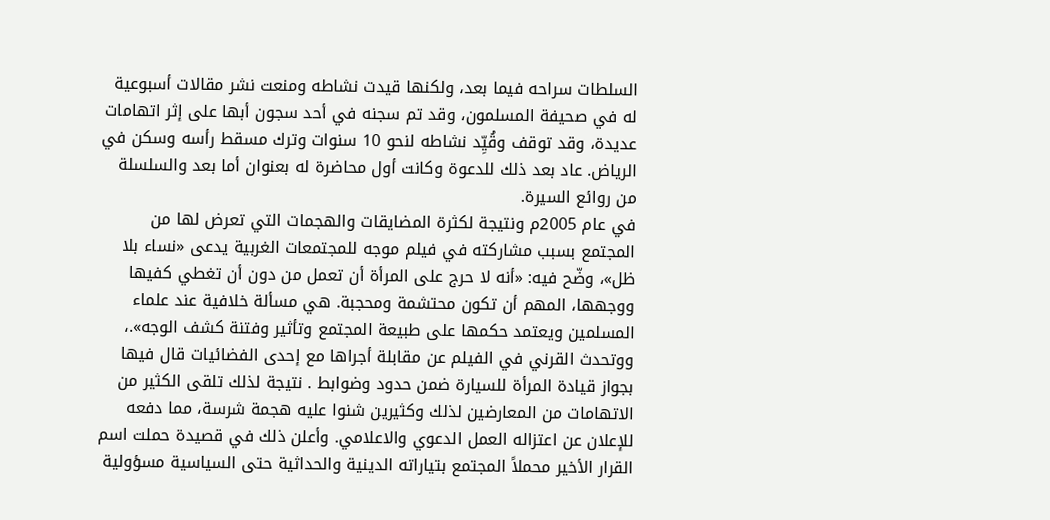السلطات سراحه فيما بعد، ولكنها قيدت نشاطه ومنعت نشر مقالات أسبوعية له في صحيفة المسلمون، وقد تم سجنه في أحد سجون أبها على إثر اتهامات عديدة، وقد توقف وقُيِّد نشاطه لنحو 10 سنوات وترك مسقط رأسه وسكن في الرياض. عاد بعد ذلك للدعوة وكانت أول محاضرة له بعنوان أما بعد والسلسلة من روائع السيرة.
في عام 2005م ونتيجة لكثرة المضايقات والهجمات التي تعرض لها من المجتمع بسبب مشاركته في فيلم موجه للمجتمعات الغربية يدعى «نساء بلا ظل»، وضّح فيه: «أنه لا حرج على المرأة أن تعمل من دون أن تغطي كفيها ووجهها، المهم أن تكون محتشمة ومحجبة. هي مسألة خلافية عند علماء المسلمين ويعتمد حكمها على طبيعة المجتمع وتأثير وفتنة كشف الوجه».، ووتحدث القرني في الفيلم عن مقابلة أجراها مع إحدى الفضائيات قال فيها بجواز قيادة المرأة للسيارة ضمن حدود وضوابط . نتيجة لذلك تلقى الكثير من الاتهامات من المعارضين لذلك وكثيرين شنوا عليه هجمة شرسة، مما دفعه للإعلان عن اعتزاله العمل الدعوي والاعلامي. وأعلن ذلك في قصيدة حملت اسم القرار الأخير محملاً المجتمع بتياراته الدينية والحداثية حتى السياسية مسؤولية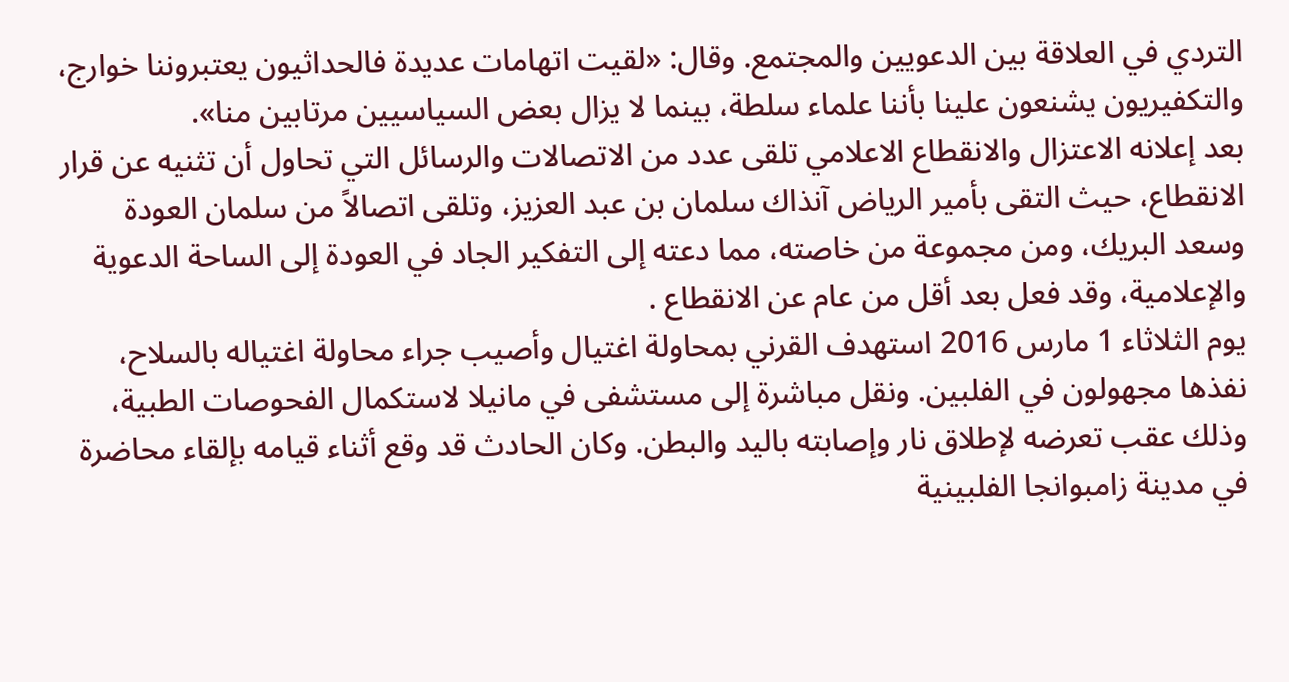التردي في العلاقة بين الدعويين والمجتمع. وقال: «لقيت اتهامات عديدة فالحداثيون يعتبروننا خوارج، والتكفيريون يشنعون علينا بأننا علماء سلطة، بينما لا يزال بعض السياسيين مرتابين منا».
بعد إعلانه الاعتزال والانقطاع الاعلامي تلقى عدد من الاتصالات والرسائل التي تحاول أن تثنيه عن قرار الانقطاع، حيث التقى بأمير الرياض آنذاك سلمان بن عبد العزيز، وتلقى اتصالاً من سلمان العودة وسعد البريك، ومن مجموعة من خاصته، مما دعته إلى التفكير الجاد في العودة إلى الساحة الدعوية والإعلامية، وقد فعل بعد أقل من عام عن الانقطاع .
يوم الثلاثاء 1 مارس 2016 استهدف القرني بمحاولة اغتيال وأصيب جراء محاولة اغتياله بالسلاح، نفذها مجهولون في الفلبين. ونقل مباشرة إلى مستشفى في مانيلا لاستكمال الفحوصات الطبية، وذلك عقب تعرضه لإطلاق نار وإصابته باليد والبطن. وكان الحادث قد وقع أثناء قيامه بإلقاء محاضرة في مدينة زامبوانجا الفلبينية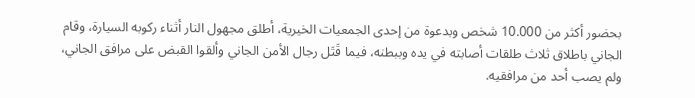بحضور أكثر من 10.000 شخص وبدعوة من إحدى الجمعيات الخيرية، أطلق مجهول النار أثناء ركوبه السيارة، وقام الجاني باطلاق ثلاث طلقات أصابته في يده وببطنه، فيما قَتَل رجال الأمن الجاني وألقوا القبض على مرافق الجاني، ولم يصب أحد من مرافقيه.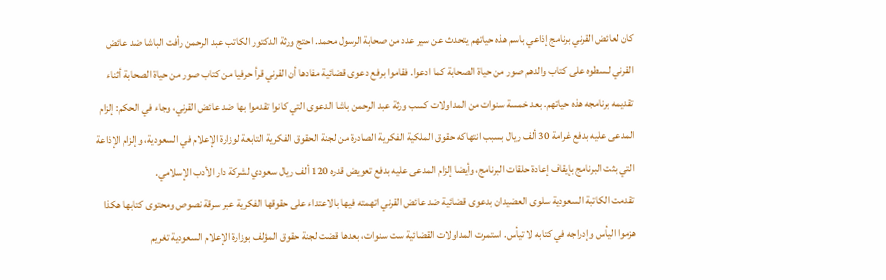كان لعائض القرني برنامج إذاعي باسم هذه حياتهم يتحدث عن سير عدد من صحابة الرسول محمد. احتج ورثة الدكتور الكاتب عبد الرحمن رأفت الباشا ضد عائض القرني لـسطوه على كتاب والدهم صور من حياة الصحابة كما ادعوا. فقاموا برفع دعوى قضائية مفادها أن القرني قرأ حرفيا من كتاب صور من حياة الصحابة أثناء تقديمه برنامجه هذه حياتهم. بعد خمسة سنوات من المداولات كسب ورثة عبد الرحمن باشا الدعوى التي كانوا تقدموا بها ضد عائض القرني، وجاء في الحكم: إلزام المدعى عليه بدفع غرامة 30 ألف ريال بسبب انتهاكه حقوق الملكية الفكرية الصادرة من لجنة الحقوق الفكرية التابعة لوزارة الإعلام في السعودية، وإلزام الإذاعة التي بثت البرنامج بإيقاف إعادة حلقات البرنامج، وأيضا إلزام المدعى عليه بدفع تعويض قدره 120 ألف ريال سعودي لشركة دار الأدب الإسلامي.
تقدمت الكاتبة السعودية سلوى العضيدان بدعوى قضائية ضد عائض القرني اتهمته فيها بالاعتداء على حقوقها الفكرية عبر سرقة نصوص ومحتوى كتابها هكذا هزموا اليأس وإدراجه في كتابه لا تيأس. استمرت المداولات القضائية ست سنوات، بعدها قضت لجنة حقوق المؤلف بوزارة الإعلام السعودية تغريم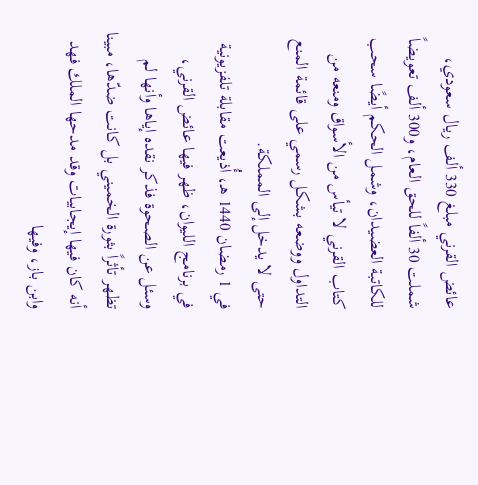عائض القرني مبلغ 330 ألف ريال سعودي، شملت 30 ألفاً للحق العام، و300 ألف تعويضاً للكاتبة العضيدان، وشمل الحكم أيضًا سحب كتاب القرني لا تيأس من الأسواق ومنعه من التداول ووضعه بشكل رسمي على قائمة المنع حتى لا يدخل إلى المملكة.
في 1 رمضان 1440 هـ، أُذيعت مقابلة تلفزيونية في برنامج الليوان، ظهر فيها عائض القرني، وسئل عن الصحوة فذكر نقده إياها وأنها لم تظهر تأثراً بثورة الخميني بل كانت ضدّها، مبينا أنه كان فيها إيجابيات وقد مدحها الملك فهد وابن باز، وفيها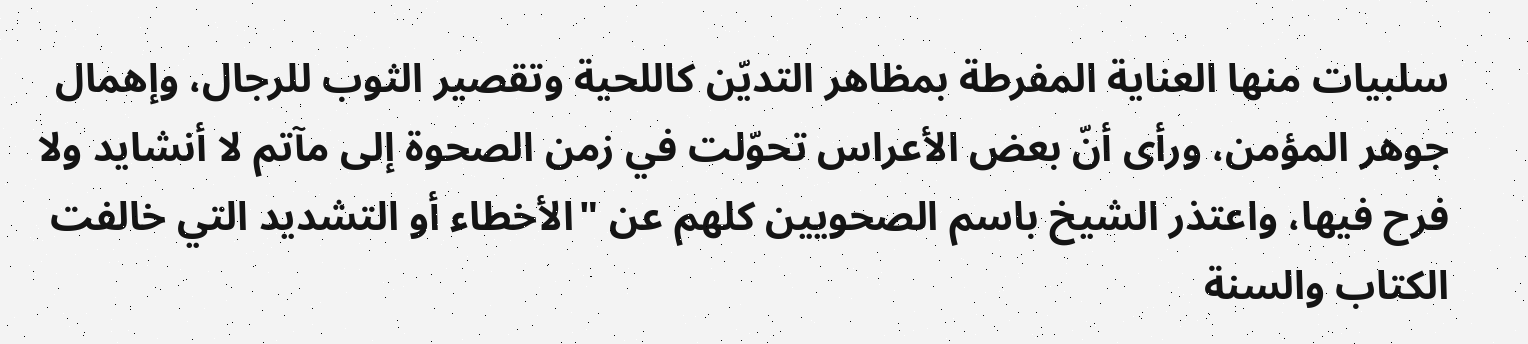سلبيات منها العناية المفرطة بمظاهر التديّن كاللحية وتقصير الثوب للرجال، وإهمال جوهر المؤمن، ورأى أنّ بعض الأعراس تحوّلت في زمن الصحوة إلى مآتم لا أنشايد ولا فرح فيها، واعتذر الشيخ باسم الصحويين كلهم عن "الأخطاء أو التشديد التي خالفت الكتاب والسنة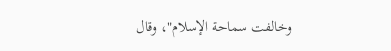وخالفت سماحة الإسلام"، وقال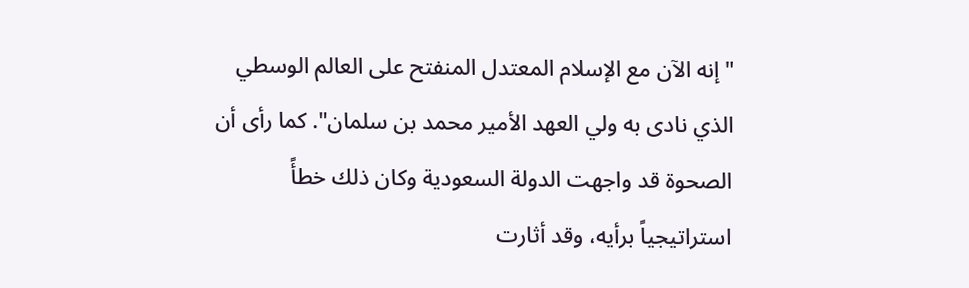"إنه الآن مع الإسلام المعتدل المنفتح على العالم الوسطي الذي نادى به ولي العهد الأمير محمد بن سلمان". كما رأى أن الصحوة قد واجهت الدولة السعودية وكان ذلك خطأً استراتيجياً برأيه، وقد أثارت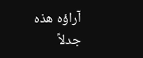آراؤه هذه جدلاً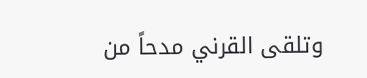وتلقى القرني مدحاً من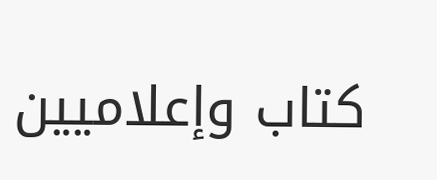كتاب وإعلاميين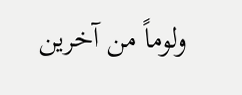ولوماً من آخرين